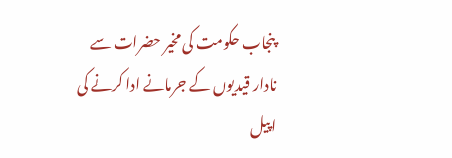پنجاب حکومت کی مخیر حضرات سے نادار قیدیوں کے جرمانے ادا کرنے کی اپیل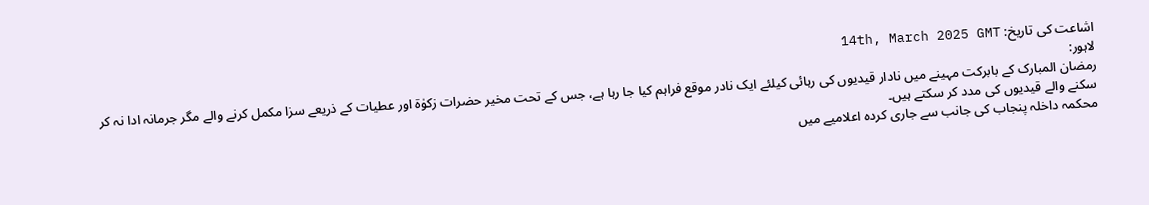اشاعت کی تاریخ: 14th, March 2025 GMT
لاہور:
رمضان المبارک کے بابرکت مہینے میں نادار قیدیوں کی رہائی کیلئے ایک نادر موقع فراہم کیا جا رہا ہے، جس کے تحت مخیر حضرات زکوٰۃ اور عطیات کے ذریعے سزا مکمل کرنے والے مگر جرمانہ ادا نہ کر سکنے والے قیدیوں کی مدد کر سکتے ہیں۔
محکمہ داخلہ پنجاب کی جانب سے جاری کردہ اعلامیے میں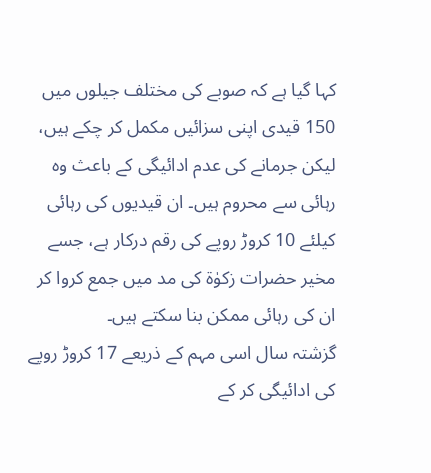کہا گیا ہے کہ صوبے کی مختلف جیلوں میں 150 قیدی اپنی سزائیں مکمل کر چکے ہیں، لیکن جرمانے کی عدم ادائیگی کے باعث وہ رہائی سے محروم ہیں۔ ان قیدیوں کی رہائی کیلئے 10 کروڑ روپے کی رقم درکار ہے، جسے مخیر حضرات زکوٰۃ کی مد میں جمع کروا کر ان کی رہائی ممکن بنا سکتے ہیں۔
گزشتہ سال اسی مہم کے ذریعے 17 کروڑ روپے کی ادائیگی کر کے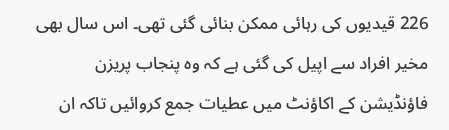226 قیدیوں کی رہائی ممکن بنائی گئی تھی۔ اس سال بھی مخیر افراد سے اپیل کی گئی ہے کہ وہ پنجاب پریزن فاؤنڈیشن کے اکاؤنٹ میں عطیات جمع کروائیں تاکہ ان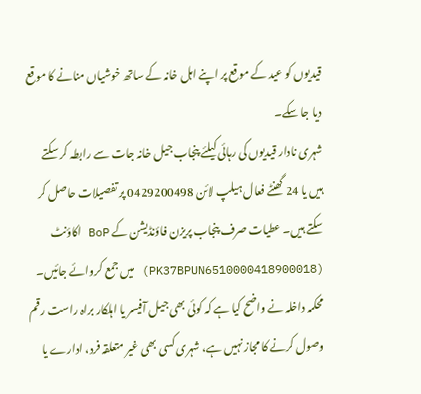قیدیوں کو عید کے موقع پر اپنے اہل خانہ کے ساتھ خوشیاں منانے کا موقع دیا جا سکے۔
شہری نادار قیدیوں کی رہائی کیلئے پنجاب جیل خانہ جات سے رابطہ کر سکتے ہیں یا 24 گھنٹے فعال ہیلپ لائن 0429200498 پر تفصیلات حاصل کر سکتے ہیں۔ عطیات صرف پنجاب پریزن فاؤنڈیشن کے BoP اکاؤنٹ (PK37BPUN6510000418900018) میں جمع کروائے جائیں۔
محکمہ داخلہ نے واضح کیا ہے کہ کوئی بھی جیل آفیسر یا اہلکار براہ راست رقم وصول کرنے کا مجاز نہیں ہے، شہری کسی بھی غیر متعلقہ فرد، ادارے یا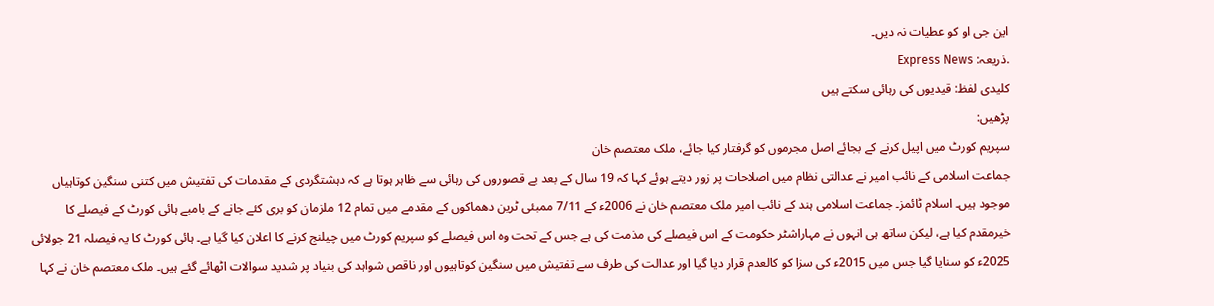این جی او کو عطیات نہ دیں۔
.ذریعہ: Express News
کلیدی لفظ: قیدیوں کی رہائی سکتے ہیں
پڑھیں:
سپریم کورٹ میں اپیل کرنے کے بجائے اصل مجرموں کو گرفتار کیا جائے، ملک معتصم خان
جماعت اسلامی کے نائب امیر نے عدالتی نظام میں اصلاحات پر زور دیتے ہوئے کہا کہ 19 سال کے بعد بے قصوروں کی رہائی سے ظاہر ہوتا ہے کہ دہشتگردی کے مقدمات کی تفتیش میں کتنی سنگین کوتاہیاں موجود ہیں۔ اسلام ٹائمز۔ جماعت اسلامی ہند کے نائب امیر ملک معتصم خان نے 2006ء کے 7/11 ممبئی ٹرین دھماکوں کے مقدمے میں تمام 12 ملزمان کو بری کئے جانے کے بامبے ہائی کورٹ کے فیصلے کا خیرمقدم کیا ہے، لیکن ساتھ ہی انہوں نے مہاراشٹر حکومت کے اس فیصلے کی مذمت کی ہے جس کے تحت وہ اس فیصلے کو سپریم کورٹ میں چیلنج کرنے کا اعلان کیا گیا ہے۔ ہائی کورٹ کا یہ فیصلہ 21 جولائی 2025ء کو سنایا گیا جس میں 2015ء کی سزا کو کالعدم قرار دیا گیا اور عدالت کی طرف سے تفتیش میں سنگین کوتاہیوں اور ناقص شواہد کی بنیاد پر شدید سوالات اٹھائے گئے ہیں۔ ملک معتصم خان نے کہا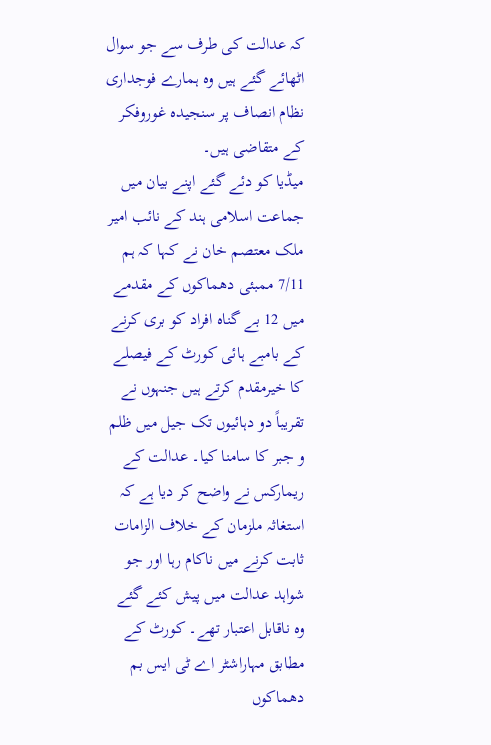کہ عدالت کی طرف سے جو سوال اٹھائے گئے ہیں وہ ہمارے فوجداری نظام انصاف پر سنجیدہ غوروفکر کے متقاضی ہیں۔
میڈیا کو دئے گئے اپنے بیان میں جماعت اسلامی ہند کے نائب امیر ملک معتصم خان نے کہا کہ ہم 7/11 ممبئی دھماکوں کے مقدمے میں 12 بے گناہ افراد کو بری کرنے کے بامبے ہائی کورٹ کے فیصلے کا خیرمقدم کرتے ہیں جنہوں نے تقریباً دو دہائیوں تک جیل میں ظلم و جبر کا سامنا کیا۔ عدالت کے ریمارکس نے واضح کر دیا ہے کہ استغاثہ ملزمان کے خلاف الزامات ثابت کرنے میں ناکام رہا اور جو شواہد عدالت میں پیش کئے گئے وہ ناقابل اعتبار تھے۔ کورٹ کے مطابق مہاراشٹر اے ٹی ایس بم دھماکوں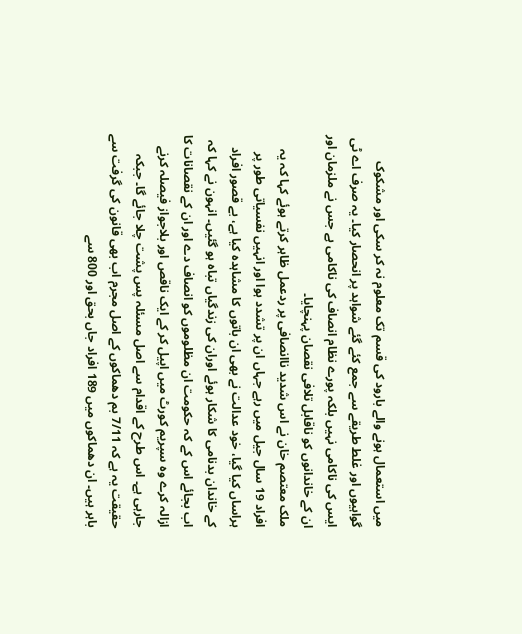میں استعمال ہونے والے بارود کی قسم تک معلوم نہ کر سکی اور مشکوک گواہیوں اور غلط طریقے سے جمع کئے گئے شواہد پر انحصار کیا۔ یہ صرف اے ٹی ایس کی ناکامی نہیں بلکہ پورے نظام انصاف کی ناکامی ہے جس نے ملزمان اور ان کے خاندانوں کو ناقابل تلافی نقصان پہنچایا۔
ملک معتصم خان نے اس شدید ناانصافی پر ردعمل ظاہر کرتے ہوئے کہا کہ یہ افراد 19 سال جیل میں رہے جہاں ان پر تشدد ہوا اور انہیں نفسیاتی طور پر ہراساں کیا گیا، خود عدالت نے بھی ان باتوں کا مشاہدہ کیا ہے، بے قصور افراد کے خاندان بدنامی کا شکار ہوئے اوران کی زندگیاں تباہ ہو گئیں۔ انہون نے کہا کہ اب بجائے اس کے کہ حکومت ان مظلوموں کو انصاف دے اور ان کے نقصانات کا ازالہ کرے وہ سپریم کورٹ میں اپیل کر کے ایک ناقص اور بلاجواز فیصلہ کرنے جارہی ہے۔ اس طرح کے اقدام سے اصل مسئلہ پس پشت چلا جائے گا۔ جبکہ حقیقت یہ ہے کہ 7/11 بم دھماکوں کے اصل مجرم اب بھی قانون کی گرفت سے باہر ہیں۔ ان دھماکوں میں 189 افراد جاں بحق اور 800 سے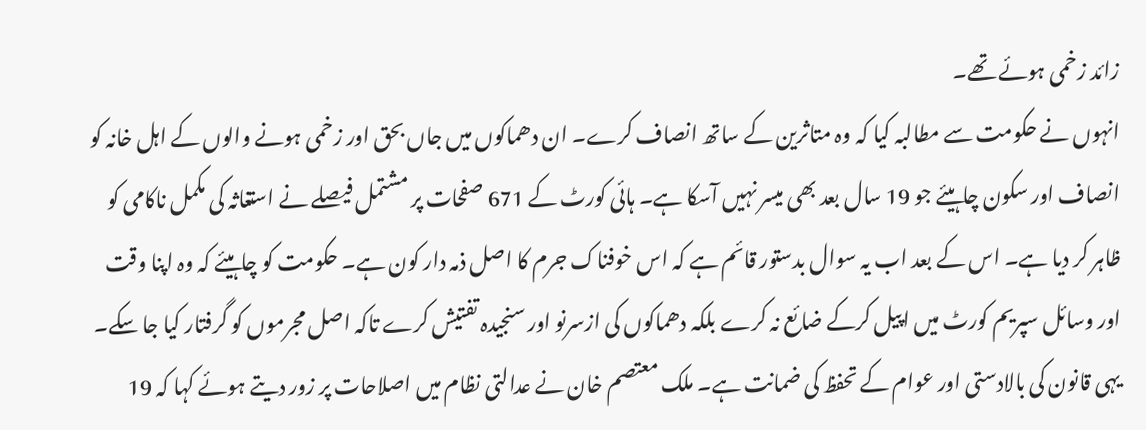زائد زخمی ہوئے تھے۔
انہوں نے حکومت سے مطالبہ کیا کہ وہ متاثرین کے ساتھ انصاف کرے۔ ان دھماکوں میں جاں بحق اور زخمی ہونے والوں کے اہل خانہ کو انصاف اور سکون چاہیئے جو 19 سال بعد بھی میسر نہیں آسکا ہے۔ ہائی کورٹ کے 671 صفحات پر مشتمل فیصلے نے استغاثہ کی مکمل ناکامی کو ظاہر کر دیا ہے۔ اس کے بعد اب یہ سوال بدستور قائم ہے کہ اس خوفناک جرم کا اصل ذمہ دار کون ہے۔ حکومت کو چاہیئے کہ وہ اپنا وقت اور وسائل سپریم کورٹ میں اپیل کرکے ضائع نہ کرے بلکہ دھماکوں کی ازسرنو اور سنجیدہ تفتیش کرے تاکہ اصل مجرموں کو گرفتار کیا جا سکے۔ یہی قانون کی بالادستی اور عوام کے تحفظ کی ضمانت ہے۔ ملک معتصم خان نے عدالتی نظام میں اصلاحات پر زور دیتے ہوئے کہا کہ 19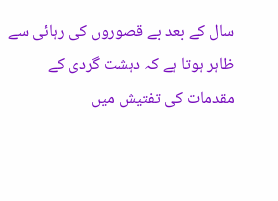سال کے بعد بے قصوروں کی رہائی سے ظاہر ہوتا ہے کہ دہشت گردی کے مقدمات کی تفتیش میں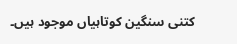کتنی سنگین کوتاہیاں موجود ہیں۔